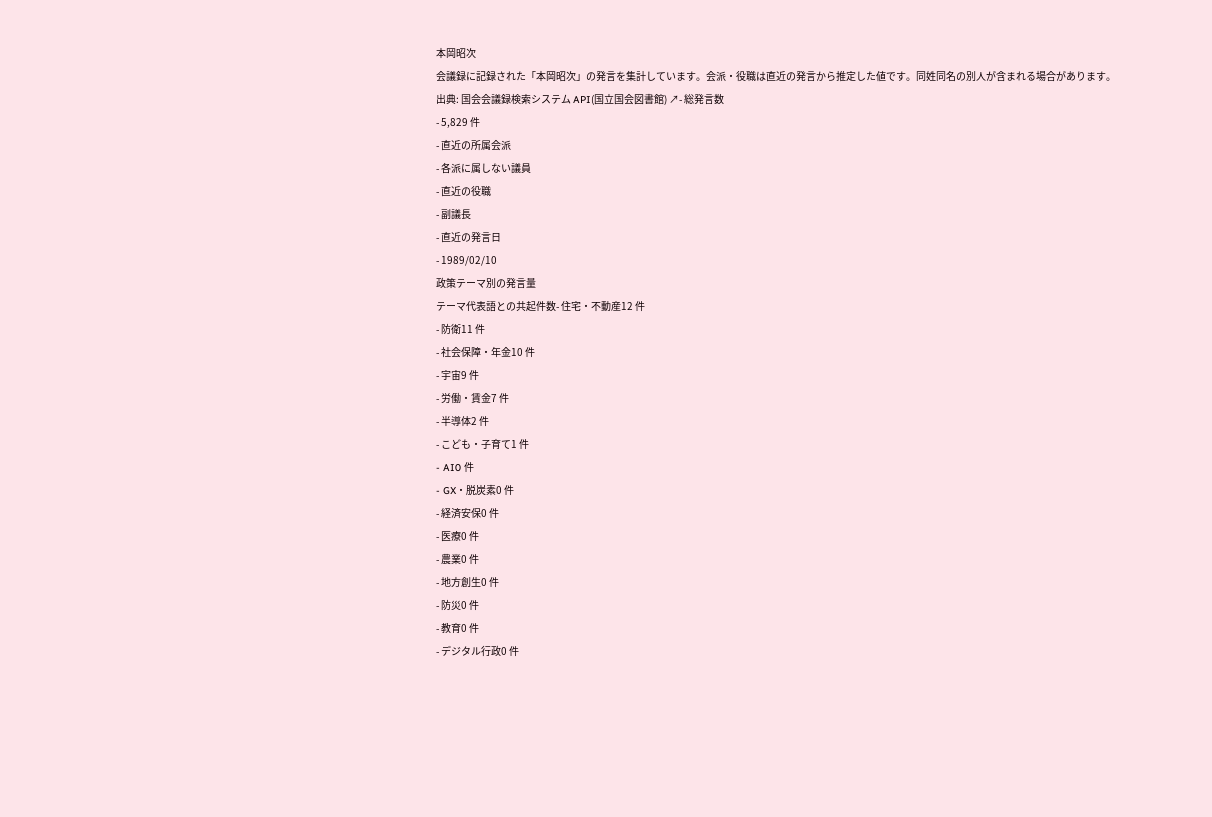本岡昭次
会議録に記録された「本岡昭次」の発言を集計しています。会派・役職は直近の発言から推定した値です。同姓同名の別人が含まれる場合があります。
出典: 国会会議録検索システム API(国立国会図書館) ↗- 総発言数
- 5,829 件
- 直近の所属会派
- 各派に属しない議員
- 直近の役職
- 副議長
- 直近の発言日
- 1989/02/10
政策テーマ別の発言量
テーマ代表語との共起件数- 住宅・不動産12 件
- 防衛11 件
- 社会保障・年金10 件
- 宇宙9 件
- 労働・賃金7 件
- 半導体2 件
- こども・子育て1 件
- AI0 件
- GX・脱炭素0 件
- 経済安保0 件
- 医療0 件
- 農業0 件
- 地方創生0 件
- 防災0 件
- 教育0 件
- デジタル行政0 件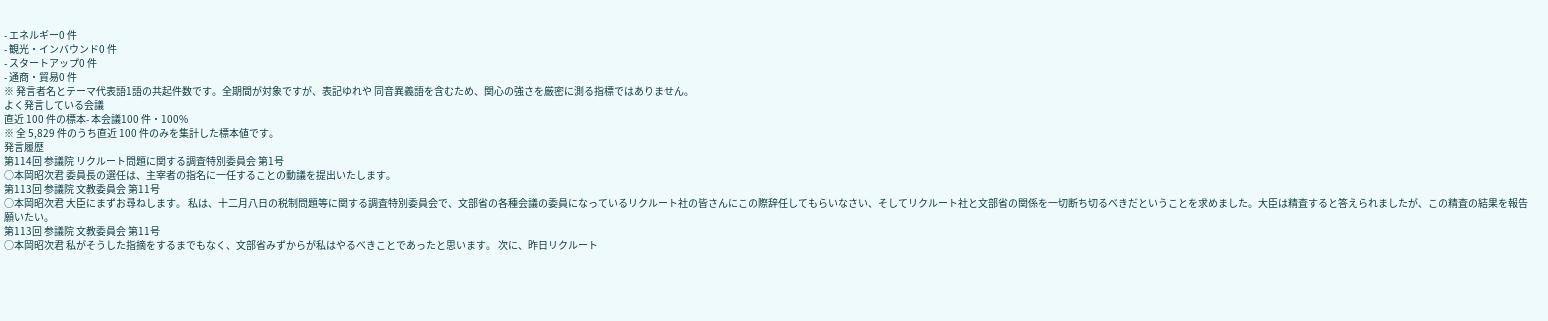- エネルギー0 件
- 観光・インバウンド0 件
- スタートアップ0 件
- 通商・貿易0 件
※ 発言者名とテーマ代表語1語の共起件数です。全期間が対象ですが、表記ゆれや 同音異義語を含むため、関心の強さを厳密に測る指標ではありません。
よく発言している会議
直近 100 件の標本- 本会議100 件・100%
※ 全 5,829 件のうち直近 100 件のみを集計した標本値です。
発言履歴
第114回 参議院 リクルート問題に関する調査特別委員会 第1号
○本岡昭次君 委員長の選任は、主宰者の指名に一任することの動議を提出いたします。
第113回 参議院 文教委員会 第11号
○本岡昭次君 大臣にまずお尋ねします。 私は、十二月八日の税制問題等に関する調査特別委員会で、文部省の各種会議の委員になっているリクルート社の皆さんにこの際辞任してもらいなさい、そしてリクルート社と文部省の関係を一切断ち切るべきだということを求めました。大臣は精査すると答えられましたが、この精査の結果を報告願いたい。
第113回 参議院 文教委員会 第11号
○本岡昭次君 私がそうした指摘をするまでもなく、文部省みずからが私はやるべきことであったと思います。 次に、昨日リクルート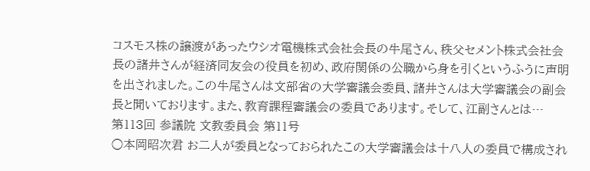コスモス株の譲渡があったウシオ電機株式会社会長の牛尾さん、秩父セメント株式会社会長の諸井さんが経済同友会の役員を初め、政府関係の公職から身を引くというふうに声明を出されました。この牛尾さんは文部省の大学審議会委員、諸井さんは大学審議会の副会長と聞いております。また、教育課程審議会の委員であります。そして、江副さんとは…
第113回 参議院 文教委員会 第11号
○本岡昭次君 お二人が委員となっておられたこの大学審議会は十八人の委員で構成され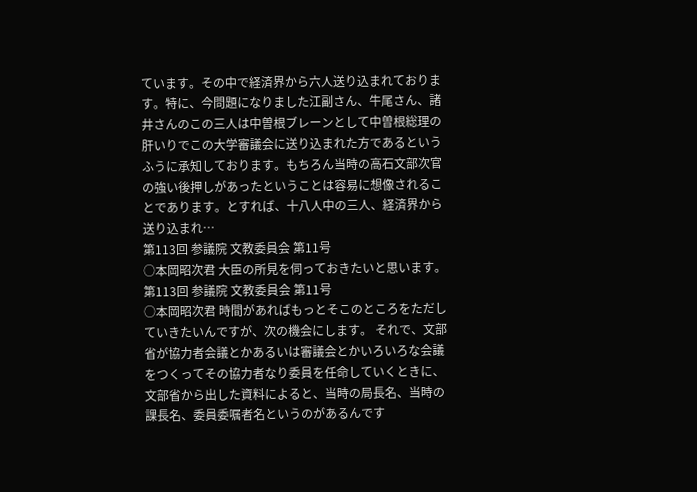ています。その中で経済界から六人送り込まれております。特に、今問題になりました江副さん、牛尾さん、諸井さんのこの三人は中曽根ブレーンとして中曽根総理の肝いりでこの大学審議会に送り込まれた方であるというふうに承知しております。もちろん当時の高石文部次官の強い後押しがあったということは容易に想像されることであります。とすれば、十八人中の三人、経済界から送り込まれ…
第113回 参議院 文教委員会 第11号
○本岡昭次君 大臣の所見を伺っておきたいと思います。
第113回 参議院 文教委員会 第11号
○本岡昭次君 時間があればもっとそこのところをただしていきたいんですが、次の機会にします。 それで、文部省が協力者会議とかあるいは審議会とかいろいろな会議をつくってその協力者なり委員を任命していくときに、文部省から出した資料によると、当時の局長名、当時の課長名、委員委嘱者名というのがあるんです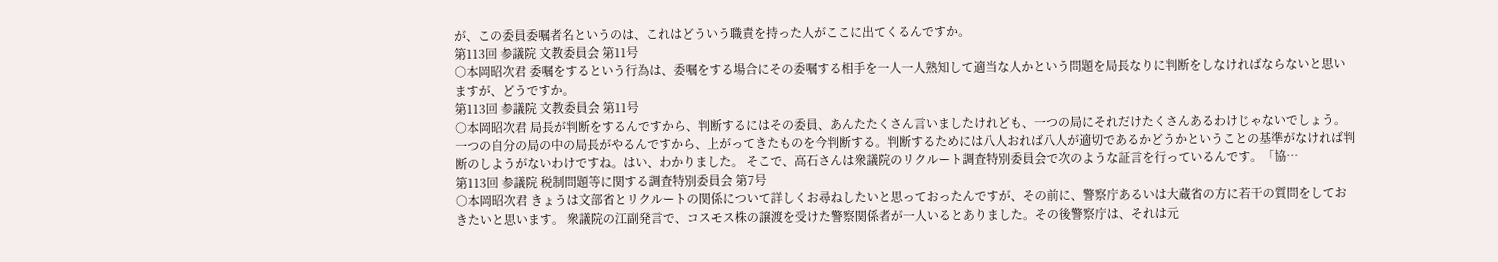が、この委員委嘱者名というのは、これはどういう職責を持った人がここに出てくるんですか。
第113回 参議院 文教委員会 第11号
○本岡昭次君 委嘱をするという行為は、委嘱をする場合にその委嘱する相手を一人一人熟知して適当な人かという問題を局長なりに判断をしなければならないと思いますが、どうですか。
第113回 参議院 文教委員会 第11号
○本岡昭次君 局長が判断をするんですから、判断するにはその委員、あんたたくさん言いましたけれども、一つの局にそれだけたくさんあるわけじゃないでしょう。一つの自分の局の中の局長がやるんですから、上がってきたものを今判断する。判断するためには八人おれば八人が適切であるかどうかということの基準がなければ判断のしようがないわけですね。はい、わかりました。 そこで、高石さんは衆議院のリクルート調査特別委員会で次のような証言を行っているんです。「協…
第113回 参議院 税制問題等に関する調査特別委員会 第7号
○本岡昭次君 きょうは文部省とリクルートの関係について詳しくお尋ねしたいと思っておったんですが、その前に、警察庁あるいは大蔵省の方に若干の質問をしておきたいと思います。 衆議院の江副発言で、コスモス株の譲渡を受けた警察関係者が一人いるとありました。その後警察庁は、それは元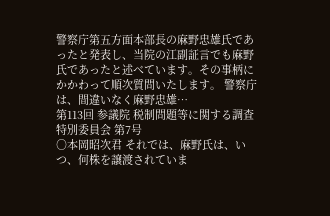警察庁第五方面本部長の麻野忠雄氏であったと発表し、当院の江副証言でも麻野氏であったと述べています。その事柄にかかわって順次質問いたします。 警察庁は、間違いなく麻野忠雄…
第113回 参議院 税制問題等に関する調査特別委員会 第7号
○本岡昭次君 それでは、麻野氏は、いつ、何株を譲渡されていま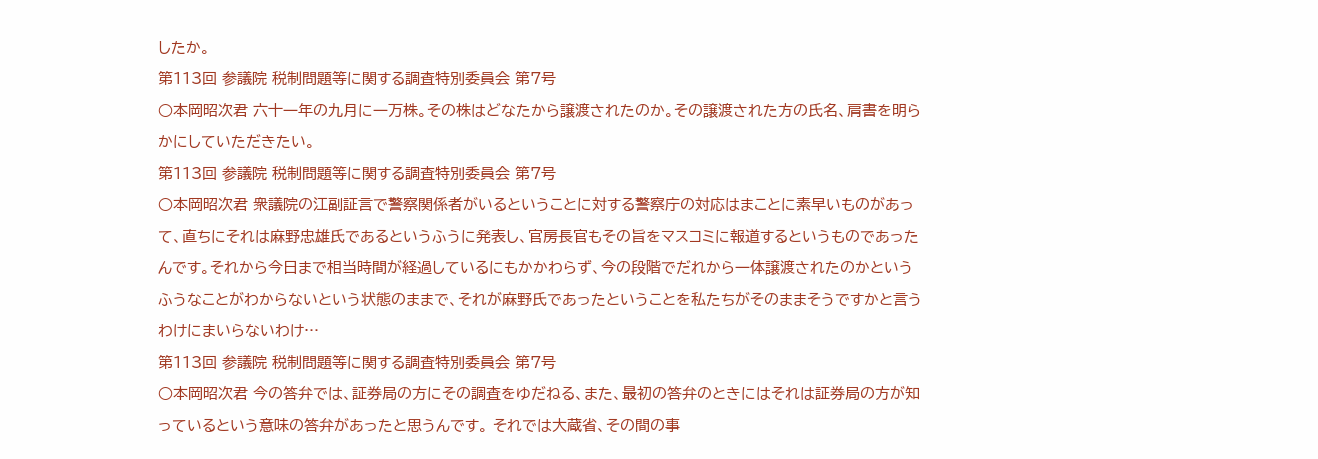したか。
第113回 参議院 税制問題等に関する調査特別委員会 第7号
○本岡昭次君 六十一年の九月に一万株。その株はどなたから譲渡されたのか。その譲渡された方の氏名、肩書を明らかにしていただきたい。
第113回 参議院 税制問題等に関する調査特別委員会 第7号
○本岡昭次君 衆議院の江副証言で警察関係者がいるということに対する警察庁の対応はまことに素早いものがあって、直ちにそれは麻野忠雄氏であるというふうに発表し、官房長官もその旨をマスコミに報道するというものであったんです。それから今日まで相当時間が経過しているにもかかわらず、今の段階でだれから一体譲渡されたのかというふうなことがわからないという状態のままで、それが麻野氏であったということを私たちがそのままそうですかと言うわけにまいらないわけ…
第113回 参議院 税制問題等に関する調査特別委員会 第7号
○本岡昭次君 今の答弁では、証券局の方にその調査をゆだねる、また、最初の答弁のときにはそれは証券局の方が知っているという意味の答弁があったと思うんです。 それでは大蔵省、その間の事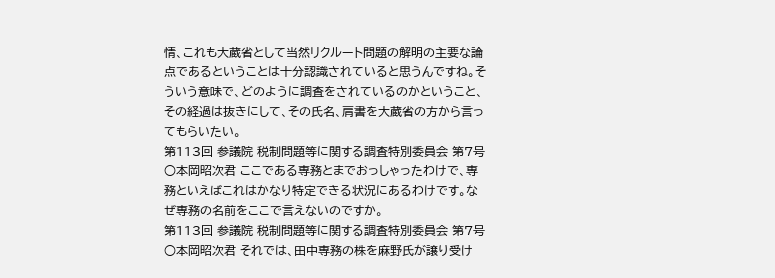情、これも大蔵省として当然リクルート問題の解明の主要な論点であるということは十分認識されていると思うんですね。そういう意味で、どのように調査をされているのかということ、その経過は抜きにして、その氏名、肩書を大蔵省の方から言ってもらいたい。
第113回 参議院 税制問題等に関する調査特別委員会 第7号
○本岡昭次君 ここである専務とまでおっしゃったわけで、専務といえばこれはかなり特定できる状況にあるわけです。なぜ専務の名前をここで言えないのですか。
第113回 参議院 税制問題等に関する調査特別委員会 第7号
○本岡昭次君 それでは、田中専務の株を麻野氏が譲り受け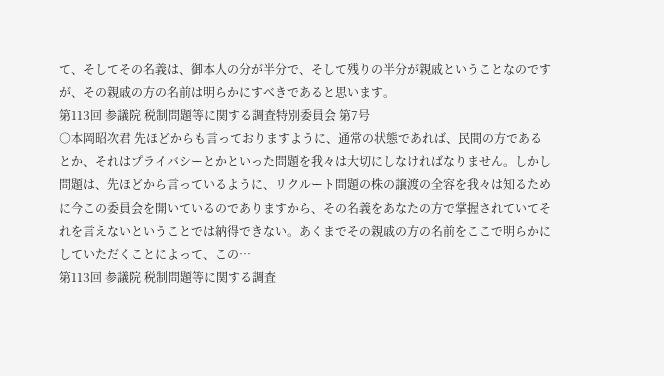て、そしてその名義は、御本人の分が半分で、そして残りの半分が親戚ということなのですが、その親戚の方の名前は明らかにすべきであると思います。
第113回 参議院 税制問題等に関する調査特別委員会 第7号
○本岡昭次君 先ほどからも言っておりますように、通常の状態であれば、民間の方であるとか、それはプライバシーとかといった問題を我々は大切にしなければなりません。しかし問題は、先ほどから言っているように、リクルート問題の株の譲渡の全容を我々は知るために今この委員会を開いているのでありますから、その名義をあなたの方で掌握されていてそれを言えないということでは納得できない。あくまでその親戚の方の名前をここで明らかにしていただくことによって、この…
第113回 参議院 税制問題等に関する調査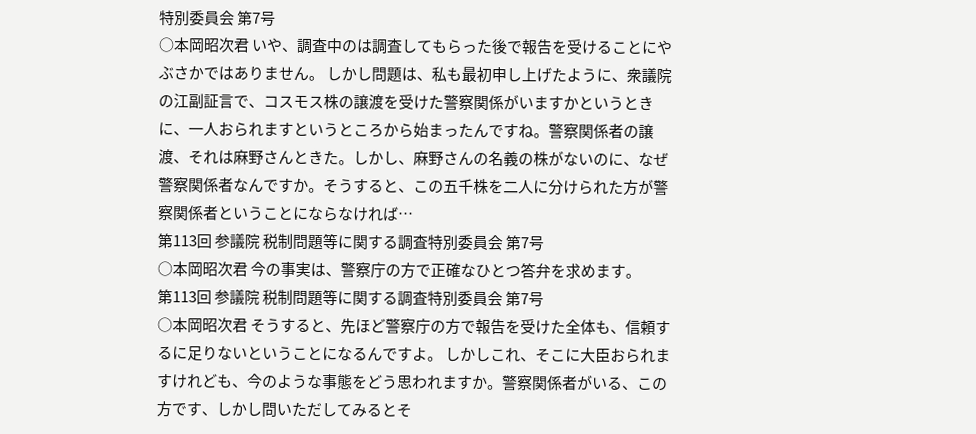特別委員会 第7号
○本岡昭次君 いや、調査中のは調査してもらった後で報告を受けることにやぶさかではありません。 しかし問題は、私も最初申し上げたように、衆議院の江副証言で、コスモス株の譲渡を受けた警察関係がいますかというときに、一人おられますというところから始まったんですね。警察関係者の譲渡、それは麻野さんときた。しかし、麻野さんの名義の株がないのに、なぜ警察関係者なんですか。そうすると、この五千株を二人に分けられた方が警察関係者ということにならなければ…
第113回 参議院 税制問題等に関する調査特別委員会 第7号
○本岡昭次君 今の事実は、警察庁の方で正確なひとつ答弁を求めます。
第113回 参議院 税制問題等に関する調査特別委員会 第7号
○本岡昭次君 そうすると、先ほど警察庁の方で報告を受けた全体も、信頼するに足りないということになるんですよ。 しかしこれ、そこに大臣おられますけれども、今のような事態をどう思われますか。警察関係者がいる、この方です、しかし問いただしてみるとそ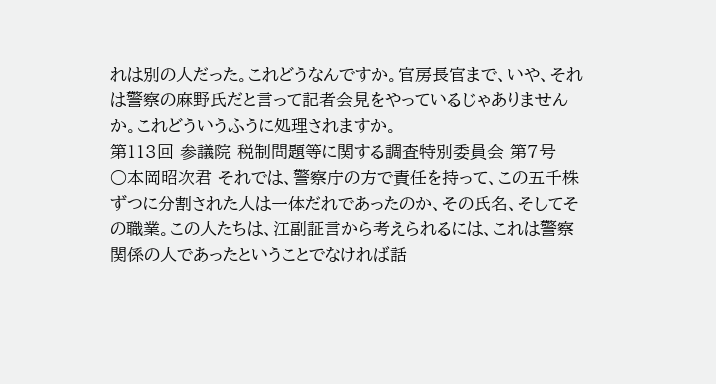れは別の人だった。これどうなんですか。官房長官まで、いや、それは警察の麻野氏だと言って記者会見をやっているじゃありませんか。これどういうふうに処理されますか。
第113回 参議院 税制問題等に関する調査特別委員会 第7号
○本岡昭次君 それでは、警察庁の方で責任を持って、この五千株ずつに分割された人は一体だれであったのか、その氏名、そしてその職業。この人たちは、江副証言から考えられるには、これは警察関係の人であったということでなければ話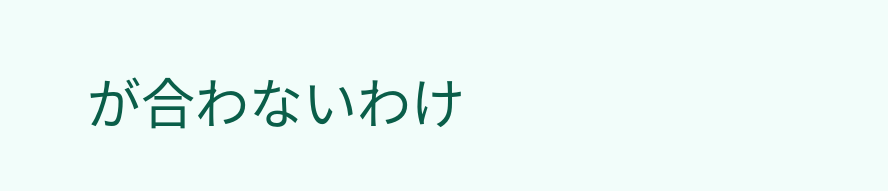が合わないわけ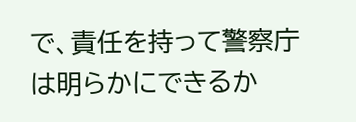で、責任を持って警察庁は明らかにできるか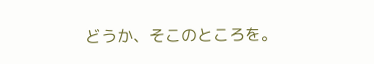どうか、そこのところを。